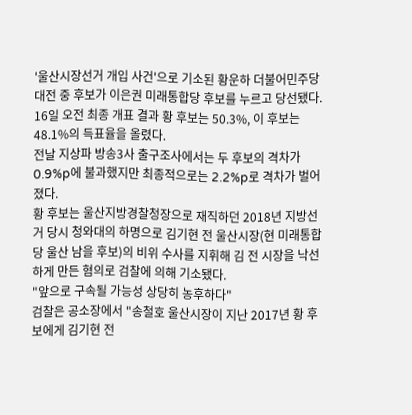'울산시장선거 개입 사건'으로 기소된 황운하 더불어민주당 대전 중 후보가 이은권 미래통합당 후보를 누르고 당선됐다.
16일 오전 최종 개표 결과 황 후보는 50.3%, 이 후보는 48.1%의 득표율을 올렸다.
전날 지상파 방송3사 출구조사에서는 두 후보의 격차가 0.9%p에 불과했지만 최종적으로는 2.2%p로 격차가 벌어졌다.
황 후보는 울산지방경찰청장으로 재직하던 2018년 지방선거 당시 청와대의 하명으로 김기현 전 울산시장(현 미래통합당 울산 남을 후보)의 비위 수사를 지휘해 김 전 시장을 낙선하게 만든 혐의로 검찰에 의해 기소됐다.
"앞으로 구속될 가능성 상당히 농후하다"
검찰은 공소장에서 "송철호 울산시장이 지난 2017년 황 후보에게 김기현 전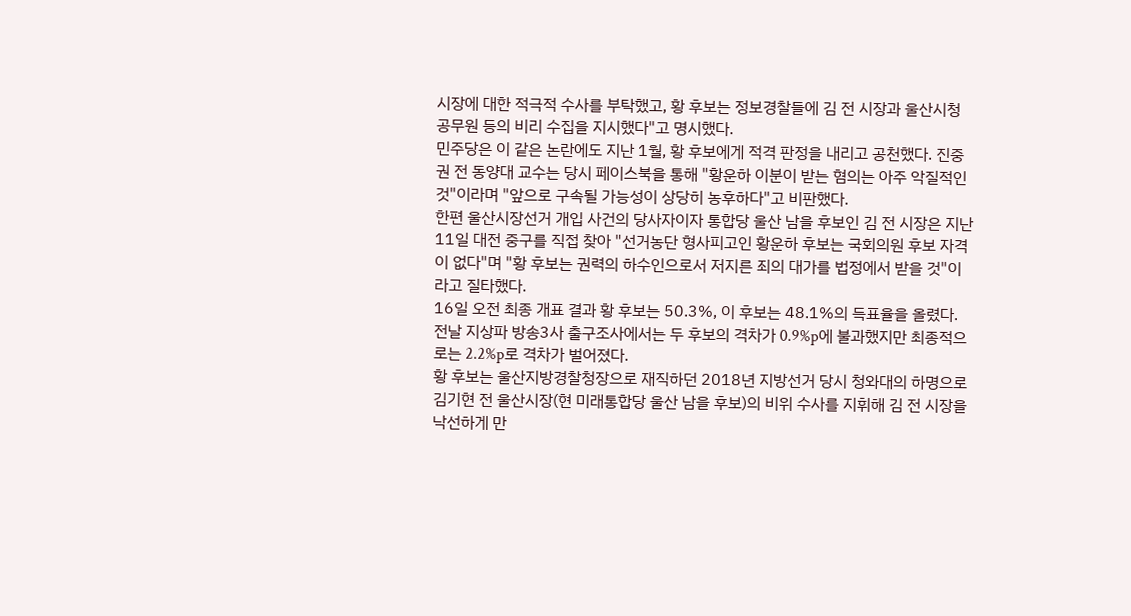시장에 대한 적극적 수사를 부탁했고, 황 후보는 정보경찰들에 김 전 시장과 울산시청 공무원 등의 비리 수집을 지시했다"고 명시했다.
민주당은 이 같은 논란에도 지난 1월, 황 후보에게 적격 판정을 내리고 공천했다. 진중권 전 동양대 교수는 당시 페이스북을 통해 "황운하 이분이 받는 혐의는 아주 악질적인 것"이라며 "앞으로 구속될 가능성이 상당히 농후하다"고 비판했다.
한편 울산시장선거 개입 사건의 당사자이자 통합당 울산 남을 후보인 김 전 시장은 지난 11일 대전 중구를 직접 찾아 "선거농단 형사피고인 황운하 후보는 국회의원 후보 자격이 없다"며 "황 후보는 권력의 하수인으로서 저지른 죄의 대가를 법정에서 받을 것"이라고 질타했다.
16일 오전 최종 개표 결과 황 후보는 50.3%, 이 후보는 48.1%의 득표율을 올렸다.
전날 지상파 방송3사 출구조사에서는 두 후보의 격차가 0.9%p에 불과했지만 최종적으로는 2.2%p로 격차가 벌어졌다.
황 후보는 울산지방경찰청장으로 재직하던 2018년 지방선거 당시 청와대의 하명으로 김기현 전 울산시장(현 미래통합당 울산 남을 후보)의 비위 수사를 지휘해 김 전 시장을 낙선하게 만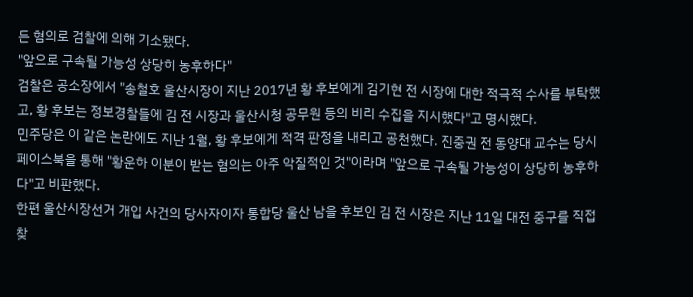든 혐의로 검찰에 의해 기소됐다.
"앞으로 구속될 가능성 상당히 농후하다"
검찰은 공소장에서 "송철호 울산시장이 지난 2017년 황 후보에게 김기현 전 시장에 대한 적극적 수사를 부탁했고, 황 후보는 정보경찰들에 김 전 시장과 울산시청 공무원 등의 비리 수집을 지시했다"고 명시했다.
민주당은 이 같은 논란에도 지난 1월, 황 후보에게 적격 판정을 내리고 공천했다. 진중권 전 동양대 교수는 당시 페이스북을 통해 "황운하 이분이 받는 혐의는 아주 악질적인 것"이라며 "앞으로 구속될 가능성이 상당히 농후하다"고 비판했다.
한편 울산시장선거 개입 사건의 당사자이자 통합당 울산 남을 후보인 김 전 시장은 지난 11일 대전 중구를 직접 찾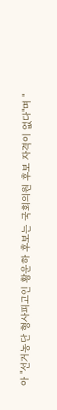아 "선거농단 형사피고인 황운하 후보는 국회의원 후보 자격이 없다"며 "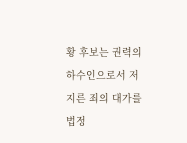황 후보는 권력의 하수인으로서 저지른 죄의 대가를 법정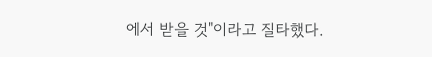에서 받을 것"이라고 질타했다.